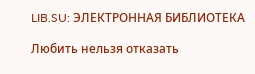LIB.SU: ЭЛЕКТРОННАЯ БИБЛИОТЕКА

Любить нельзя отказать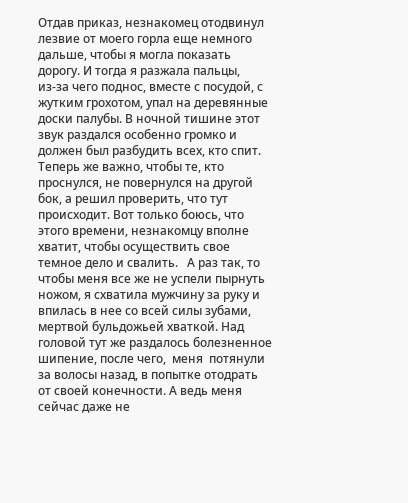Отдав приказ, незнакомец отодвинул лезвие от моего горла еще немного дальше, чтобы я могла показать дорогу. И тогда я разжала пальцы, из‑за чего поднос, вместе с посудой, с жутким грохотом, упал на деревянные доски палубы. В ночной тишине этот звук раздался особенно громко и должен был разбудить всех, кто спит.  Теперь же важно, чтобы те, кто проснулся, не повернулся на другой бок, а решил проверить, что тут происходит. Вот только боюсь, что этого времени, незнакомцу вполне хватит, чтобы осуществить свое темное дело и свалить.   А раз так, то чтобы меня все же не успели пырнуть ножом, я схватила мужчину за руку и впилась в нее со всей силы зубами, мертвой бульдожьей хваткой. Над головой тут же раздалось болезненное шипение, после чего,  меня  потянули за волосы назад, в попытке отодрать от своей конечности. А ведь меня сейчас даже не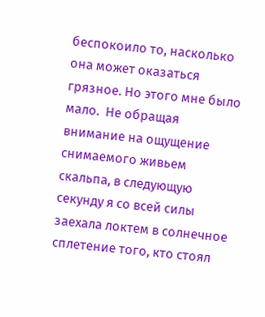беспокоило то, насколько она может оказаться грязное. Но этого мне было мало.  Не обращая внимание на ощущение снимаемого живьем скальпа, в следующую секунду я со всей силы заехала локтем в солнечное сплетение того, кто стоял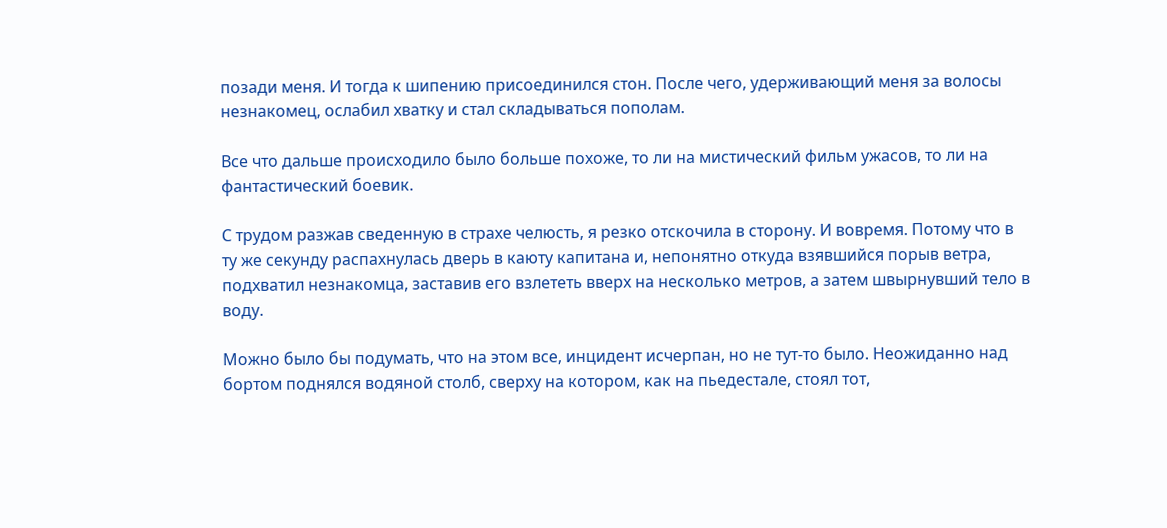позади меня. И тогда к шипению присоединился стон. После чего, удерживающий меня за волосы незнакомец, ослабил хватку и стал складываться пополам.

Все что дальше происходило было больше похоже, то ли на мистический фильм ужасов, то ли на фантастический боевик.

С трудом разжав сведенную в страхе челюсть, я резко отскочила в сторону. И вовремя. Потому что в ту же секунду распахнулась дверь в каюту капитана и, непонятно откуда взявшийся порыв ветра, подхватил незнакомца, заставив его взлететь вверх на несколько метров, а затем швырнувший тело в воду.

Можно было бы подумать, что на этом все, инцидент исчерпан, но не тут‑то было. Неожиданно над бортом поднялся водяной столб, сверху на котором, как на пьедестале, стоял тот,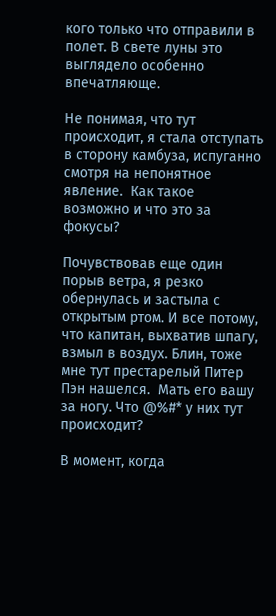кого только что отправили в полет. В свете луны это выглядело особенно впечатляюще.

Не понимая, что тут происходит, я стала отступать в сторону камбуза, испуганно смотря на непонятное явление.  Как такое возможно и что это за фокусы?

Почувствовав еще один порыв ветра, я резко обернулась и застыла с открытым ртом. И все потому, что капитан, выхватив шпагу, взмыл в воздух. Блин, тоже мне тут престарелый Питер Пэн нашелся.  Мать его вашу за ногу. Что @%#* у них тут происходит?

В момент, когда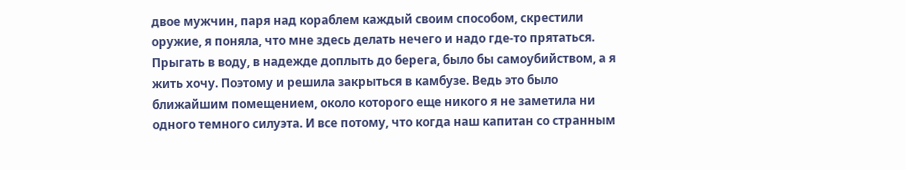двое мужчин, паря над кораблем каждый своим способом, скрестили оружие, я поняла, что мне здесь делать нечего и надо где‑то прятаться. Прыгать в воду, в надежде доплыть до берега, было бы самоубийством, а я жить хочу. Поэтому и решила закрыться в камбузе. Ведь это было ближайшим помещением, около которого еще никого я не заметила ни одного темного силуэта. И все потому, что когда наш капитан со странным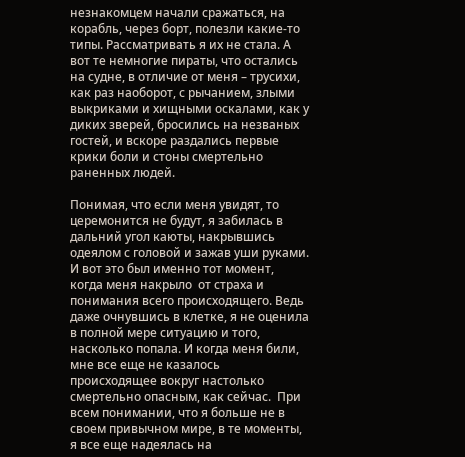незнакомцем начали сражаться, на корабль, через борт, полезли какие‑то типы. Рассматривать я их не стала. А вот те немногие пираты, что остались на судне, в отличие от меня – трусихи, как раз наоборот, с рычанием, злыми выкриками и хищными оскалами, как у диких зверей, бросились на незваных гостей, и вскоре раздались первые крики боли и стоны смертельно раненных людей.

Понимая, что если меня увидят, то церемонится не будут, я забилась в дальний угол каюты, накрывшись одеялом с головой и зажав уши руками. И вот это был именно тот момент, когда меня накрыло  от страха и понимания всего происходящего. Ведь даже очнувшись в клетке, я не оценила в полной мере ситуацию и того, насколько попала. И когда меня били, мне все еще не казалось происходящее вокруг настолько смертельно опасным, как сейчас.  При всем понимании, что я больше не в своем привычном мире, в те моменты, я все еще надеялась на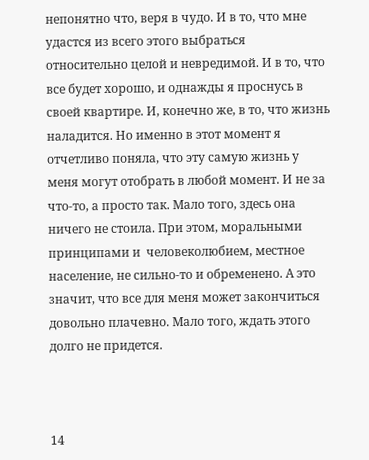непонятно что, веря в чудо. И в то, что мне удастся из всего этого выбраться относительно целой и невредимой. И в то, что все будет хорошо, и однажды я проснусь в своей квартире. И, конечно же, в то, что жизнь наладится. Но именно в этот момент я отчетливо поняла, что эту самую жизнь у меня могут отобрать в любой момент. И не за что‑то, а просто так. Мало того, здесь она ничего не стоила. При этом, моральными принципами и  человеколюбием, местное население, не сильно‑то и обременено. А это значит, что все для меня может закончиться довольно плачевно. Мало того, ждать этого долго не придется.



14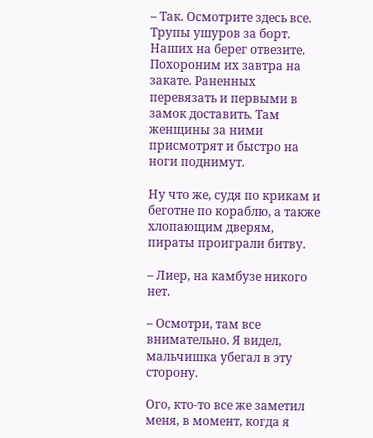– Так. Осмотрите здесь все. Трупы ушуров за борт. Наших на берег отвезите. Похороним их завтра на закате. Раненных перевязать и первыми в замок доставить. Там женщины за ними присмотрят и быстро на ноги поднимут.

Ну что же, судя по крикам и беготне по кораблю, а также хлопающим дверям, пираты проиграли битву.

– Лиер, на камбузе никого нет.

– Осмотри, там все внимательно. Я видел, мальчишка убегал в эту сторону.

Ого, кто‑то все же заметил меня, в момент, когда я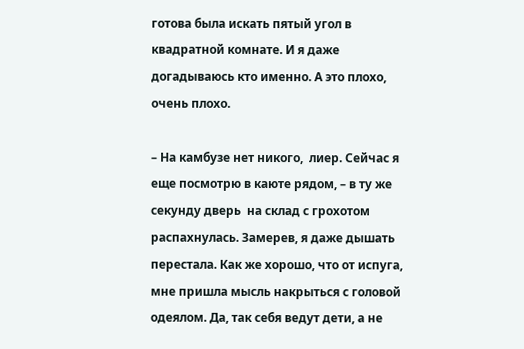готова была искать пятый угол в квадратной комнате. И я даже догадываюсь кто именно. А это плохо, очень плохо.

– На камбузе нет никого,  лиер. Сейчас я еще посмотрю в каюте рядом, – в ту же секунду дверь  на склад с грохотом распахнулась. Замерев, я даже дышать перестала. Как же хорошо, что от испуга, мне пришла мысль накрыться с головой одеялом. Да, так себя ведут дети, а не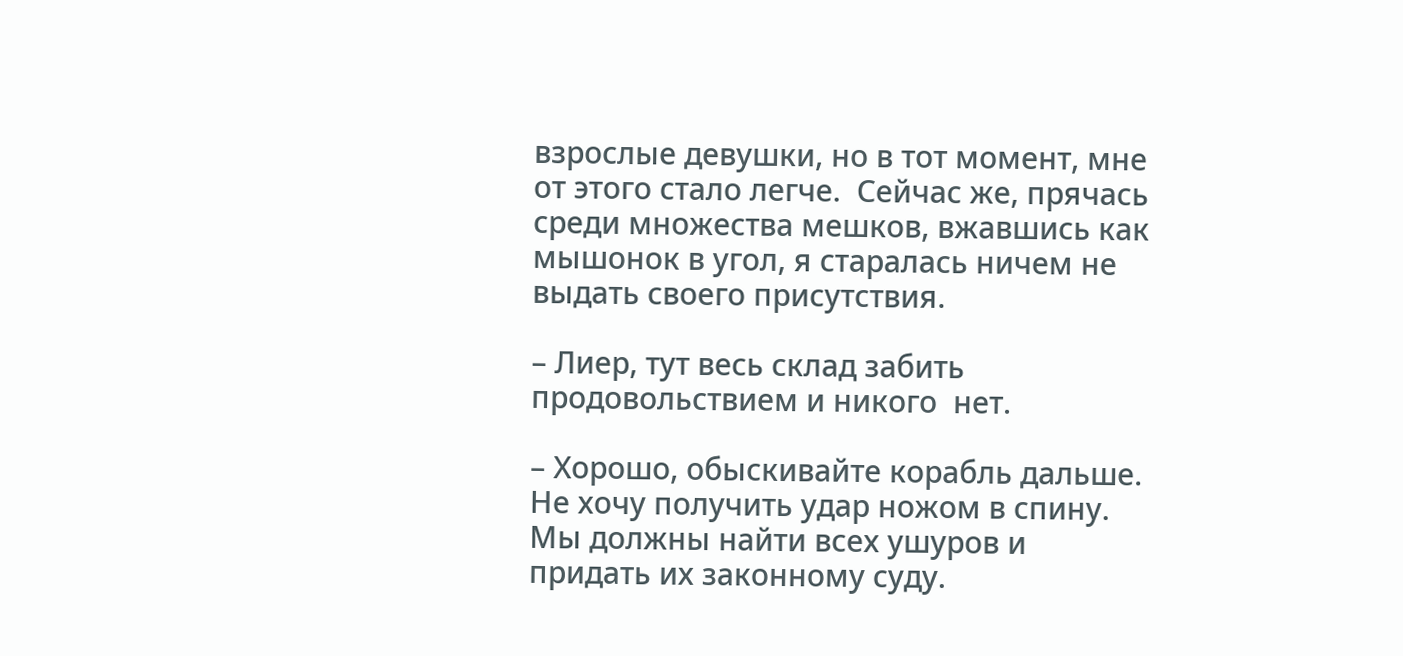взрослые девушки, но в тот момент, мне от этого стало легче.  Сейчас же, прячась среди множества мешков, вжавшись как мышонок в угол, я старалась ничем не выдать своего присутствия.

– Лиер, тут весь склад забить продовольствием и никого  нет.

– Хорошо, обыскивайте корабль дальше. Не хочу получить удар ножом в спину. Мы должны найти всех ушуров и придать их законному суду.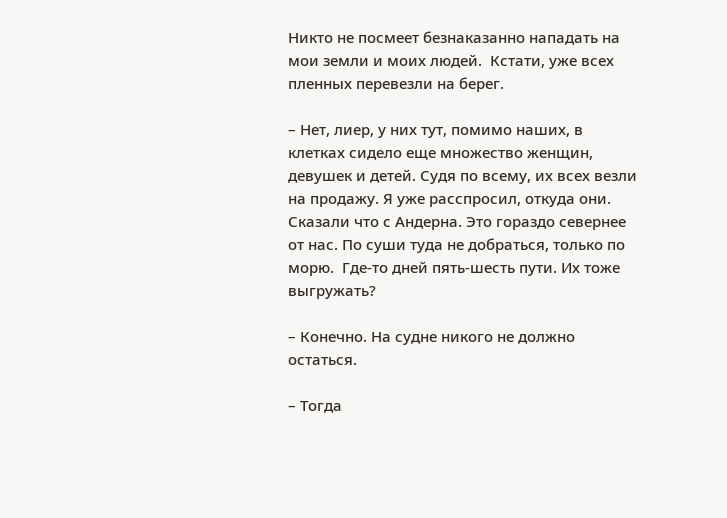Никто не посмеет безнаказанно нападать на мои земли и моих людей.  Кстати, уже всех пленных перевезли на берег.

– Нет, лиер, у них тут, помимо наших, в клетках сидело еще множество женщин, девушек и детей. Судя по всему, их всех везли на продажу. Я уже расспросил, откуда они.  Сказали что с Андерна. Это гораздо севернее от нас. По суши туда не добраться, только по морю.  Где‑то дней пять‑шесть пути. Их тоже выгружать?

– Конечно. На судне никого не должно остаться.

– Тогда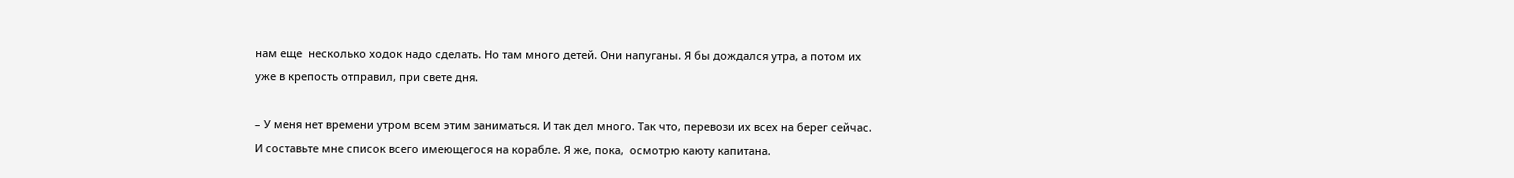нам еще  несколько ходок надо сделать. Но там много детей. Они напуганы. Я бы дождался утра, а потом их уже в крепость отправил, при свете дня.

– У меня нет времени утром всем этим заниматься. И так дел много. Так что, перевози их всех на берег сейчас. И составьте мне список всего имеющегося на корабле. Я же, пока,  осмотрю каюту капитана.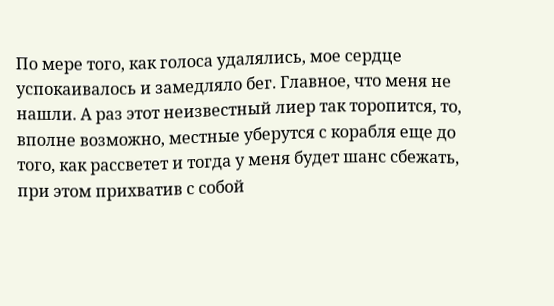По мере того, как голоса удалялись, мое сердце успокаивалось и замедляло бег. Главное, что меня не нашли. А раз этот неизвестный лиер так торопится, то, вполне возможно, местные уберутся с корабля еще до того, как рассветет и тогда у меня будет шанс сбежать, при этом прихватив с собой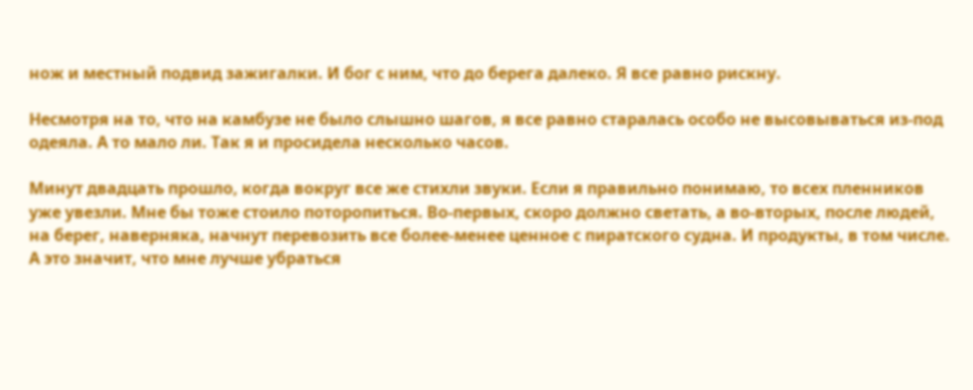нож и местный подвид зажигалки. И бог с ним, что до берега далеко. Я все равно рискну.

Несмотря на то, что на камбузе не было слышно шагов, я все равно старалась особо не высовываться из‑под одеяла. А то мало ли. Так я и просидела несколько часов.

Минут двадцать прошло, когда вокруг все же стихли звуки. Если я правильно понимаю, то всех пленников уже увезли. Мне бы тоже стоило поторопиться. Во‑первых, скоро должно светать, а во‑вторых, после людей, на берег, наверняка, начнут перевозить все более‑менее ценное с пиратского судна. И продукты, в том числе. А это значит, что мне лучше убраться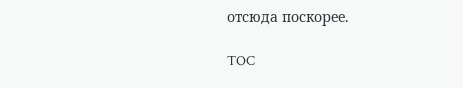отсюда поскорее.

TOC